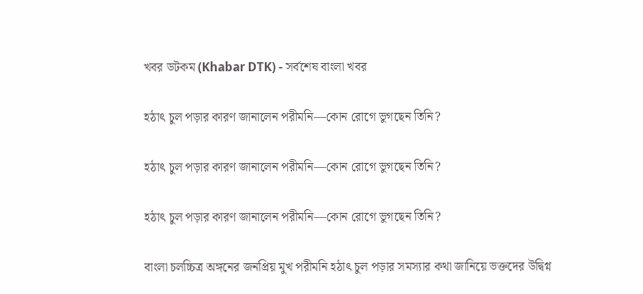খবর ডটকম (Khabar DTK) - সর্বশেষ বাংলা খবর

হঠাৎ চুল পড়ার কারণ জানালেন পরীমনি—কোন রোগে ভুগছেন তিনি?

হঠাৎ চুল পড়ার কারণ জানালেন পরীমনি—কোন রোগে ভুগছেন তিনি?

হঠাৎ চুল পড়ার কারণ জানালেন পরীমনি—কোন রোগে ভুগছেন তিনি?

বাংলা চলচ্চিত্র অঙ্গনের জনপ্রিয় মুখ পরীমনি হঠাৎ চুল পড়ার সমস্যার কথা জানিয়ে ভক্তদের উদ্বিগ্ন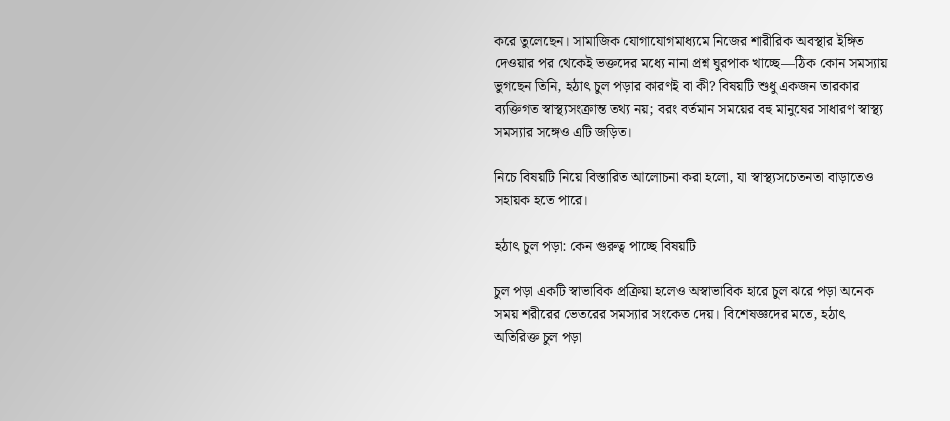করে তুলেছেন। সামাজিক যোগাযোগমাধ্যমে নিজের শারীরিক অবস্থার ইঙ্গিত দেওয়ার পর থেকেই ভক্তদের মধ্যে নানা প্রশ্ন ঘুরপাক খাচ্ছে—ঠিক কোন সমস্যায় ভুগছেন তিনি, হঠাৎ চুল পড়ার কারণই বা কী? বিষয়টি শুধু একজন তারকার ব্যক্তিগত স্বাস্থ্যসংক্রান্ত তথ্য নয়; বরং বর্তমান সময়ের বহু মানুষের সাধারণ স্বাস্থ্য সমস্যার সঙ্গেও এটি জড়িত।

নিচে বিষয়টি নিয়ে বিস্তারিত আলোচনা করা হলো, যা স্বাস্থ্যসচেতনতা বাড়াতেও সহায়ক হতে পারে।

হঠাৎ চুল পড়া: কেন গুরুত্ব পাচ্ছে বিষয়টি

চুল পড়া একটি স্বাভাবিক প্রক্রিয়া হলেও অস্বাভাবিক হারে চুল ঝরে পড়া অনেক সময় শরীরের ভেতরের সমস্যার সংকেত দেয়। বিশেষজ্ঞদের মতে, হঠাৎ অতিরিক্ত চুল পড়া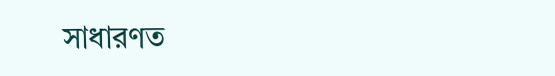সাধারণত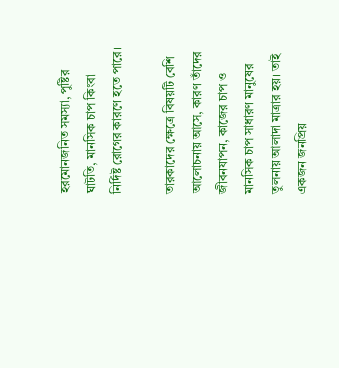হরমোনজনিত সমস্যা, পুষ্টির ঘাটতি, মানসিক চাপ কিংবা নির্দিষ্ট রোগের কারণে হতে পারে।

তারকাদের ক্ষেত্রে বিষয়টি বেশি আলোচনায় আসে, কারণ তাঁদের জীবনযাপন, কাজের চাপ ও মানসিক চাপ সাধারণ মানুষের তুলনায় আলাদা মাত্রার হয়। তাই একজন জনপ্রিয়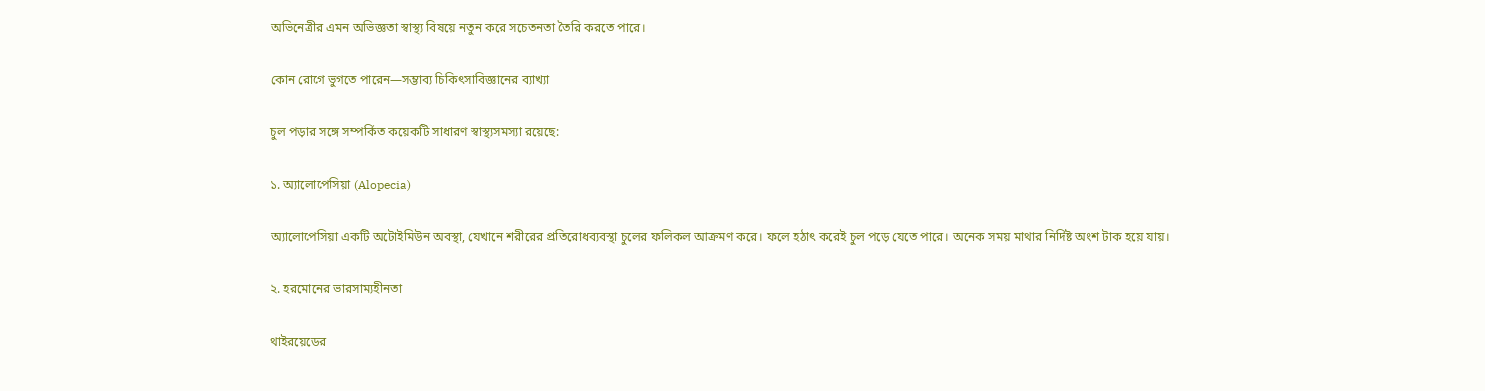অভিনেত্রীর এমন অভিজ্ঞতা স্বাস্থ্য বিষয়ে নতুন করে সচেতনতা তৈরি করতে পারে।

কোন রোগে ভুগতে পারেন—সম্ভাব্য চিকিৎসাবিজ্ঞানের ব্যাখ্যা

চুল পড়ার সঙ্গে সম্পর্কিত কয়েকটি সাধারণ স্বাস্থ্যসমস্যা রয়েছে:

১. অ্যালোপেসিয়া (Alopecia)

অ্যালোপেসিয়া একটি অটোইমিউন অবস্থা, যেখানে শরীরের প্রতিরোধব্যবস্থা চুলের ফলিকল আক্রমণ করে। ফলে হঠাৎ করেই চুল পড়ে যেতে পারে। অনেক সময় মাথার নির্দিষ্ট অংশ টাক হয়ে যায়।

২. হরমোনের ভারসাম্যহীনতা

থাইরয়েডের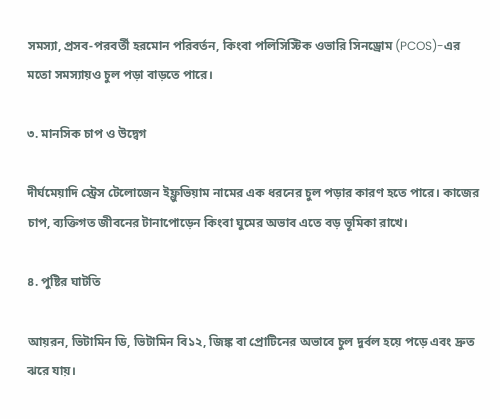সমস্যা, প্রসব-পরবর্তী হরমোন পরিবর্তন, কিংবা পলিসিস্টিক ওভারি সিনড্রোম (PCOS)-এর মতো সমস্যায়ও চুল পড়া বাড়তে পারে।

৩. মানসিক চাপ ও উদ্বেগ

দীর্ঘমেয়াদি স্ট্রেস টেলোজেন ইফ্লুভিয়াম নামের এক ধরনের চুল পড়ার কারণ হতে পারে। কাজের চাপ, ব্যক্তিগত জীবনের টানাপোড়েন কিংবা ঘুমের অভাব এতে বড় ভূমিকা রাখে।

৪. পুষ্টির ঘাটতি

আয়রন, ভিটামিন ডি, ভিটামিন বি১২, জিঙ্ক বা প্রোটিনের অভাবে চুল দুর্বল হয়ে পড়ে এবং দ্রুত ঝরে যায়।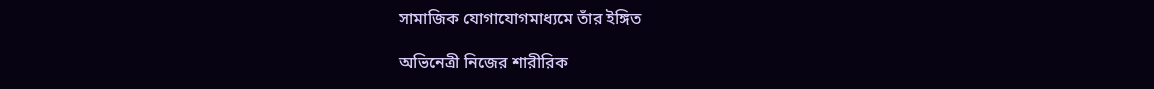সামাজিক যোগাযোগমাধ্যমে তাঁর ইঙ্গিত

অভিনেত্রী নিজের শারীরিক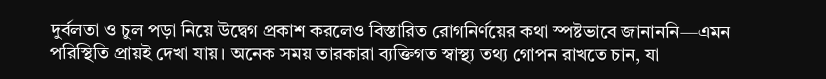দুর্বলতা ও চুল পড়া নিয়ে উদ্বেগ প্রকাশ করলেও বিস্তারিত রোগনির্ণয়ের কথা স্পষ্টভাবে জানাননি—এমন পরিস্থিতি প্রায়ই দেখা যায়। অনেক সময় তারকারা ব্যক্তিগত স্বাস্থ্য তথ্য গোপন রাখতে চান, যা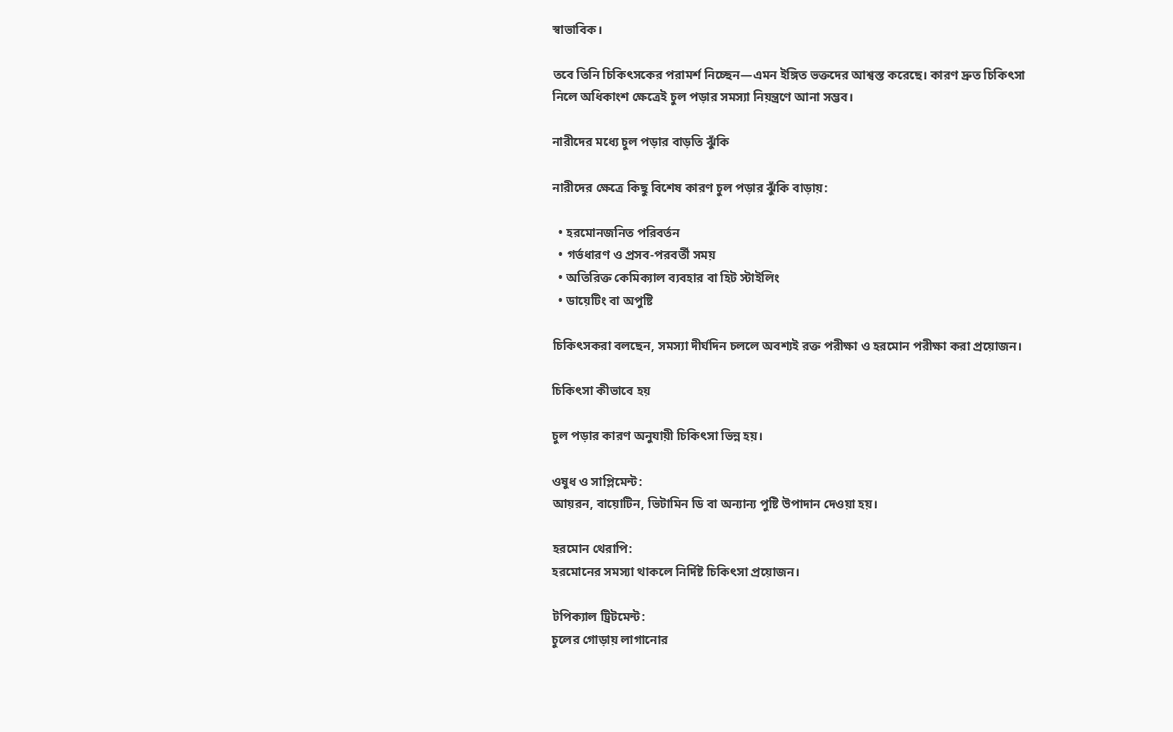স্বাভাবিক।

তবে তিনি চিকিৎসকের পরামর্শ নিচ্ছেন—এমন ইঙ্গিত ভক্তদের আশ্বস্ত করেছে। কারণ দ্রুত চিকিৎসা নিলে অধিকাংশ ক্ষেত্রেই চুল পড়ার সমস্যা নিয়ন্ত্রণে আনা সম্ভব।

নারীদের মধ্যে চুল পড়ার বাড়তি ঝুঁকি

নারীদের ক্ষেত্রে কিছু বিশেষ কারণ চুল পড়ার ঝুঁকি বাড়ায়:

  • হরমোনজনিত পরিবর্তন
  • গর্ভধারণ ও প্রসব-পরবর্তী সময়
  • অতিরিক্ত কেমিক্যাল ব্যবহার বা হিট স্টাইলিং
  • ডায়েটিং বা অপুষ্টি

চিকিৎসকরা বলছেন, সমস্যা দীর্ঘদিন চললে অবশ্যই রক্ত পরীক্ষা ও হরমোন পরীক্ষা করা প্রয়োজন।

চিকিৎসা কীভাবে হয়

চুল পড়ার কারণ অনুযায়ী চিকিৎসা ভিন্ন হয়।

ওষুধ ও সাপ্লিমেন্ট:
আয়রন, বায়োটিন, ভিটামিন ডি বা অন্যান্য পুষ্টি উপাদান দেওয়া হয়।

হরমোন থেরাপি:
হরমোনের সমস্যা থাকলে নির্দিষ্ট চিকিৎসা প্রয়োজন।

টপিক্যাল ট্রিটমেন্ট:
চুলের গোড়ায় লাগানোর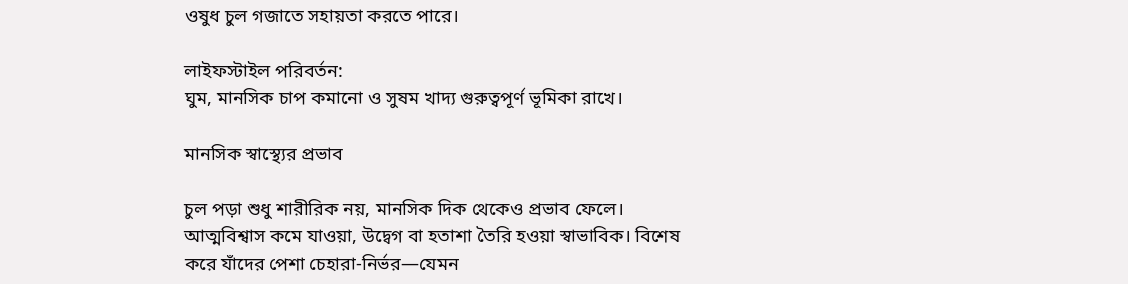ওষুধ চুল গজাতে সহায়তা করতে পারে।

লাইফস্টাইল পরিবর্তন:
ঘুম, মানসিক চাপ কমানো ও সুষম খাদ্য গুরুত্বপূর্ণ ভূমিকা রাখে।

মানসিক স্বাস্থ্যের প্রভাব

চুল পড়া শুধু শারীরিক নয়, মানসিক দিক থেকেও প্রভাব ফেলে। আত্মবিশ্বাস কমে যাওয়া, উদ্বেগ বা হতাশা তৈরি হওয়া স্বাভাবিক। বিশেষ করে যাঁদের পেশা চেহারা-নির্ভর—যেমন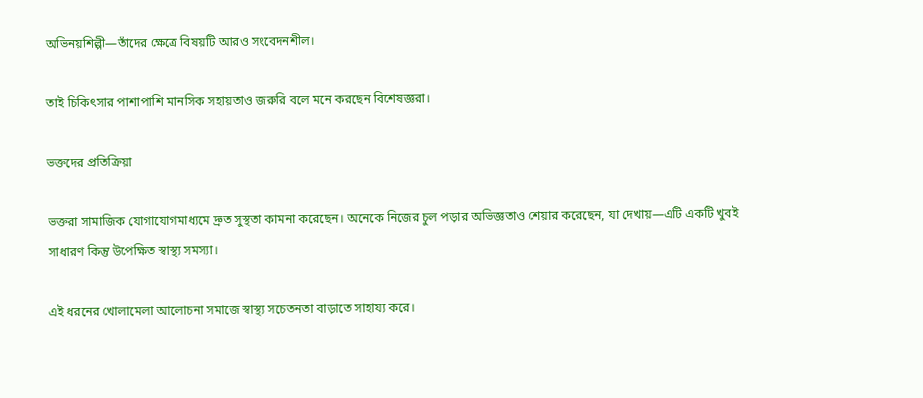অভিনয়শিল্পী—তাঁদের ক্ষেত্রে বিষয়টি আরও সংবেদনশীল।

তাই চিকিৎসার পাশাপাশি মানসিক সহায়তাও জরুরি বলে মনে করছেন বিশেষজ্ঞরা।

ভক্তদের প্রতিক্রিয়া

ভক্তরা সামাজিক যোগাযোগমাধ্যমে দ্রুত সুস্থতা কামনা করেছেন। অনেকে নিজের চুল পড়ার অভিজ্ঞতাও শেয়ার করেছেন, যা দেখায়—এটি একটি খুবই সাধারণ কিন্তু উপেক্ষিত স্বাস্থ্য সমস্যা।

এই ধরনের খোলামেলা আলোচনা সমাজে স্বাস্থ্য সচেতনতা বাড়াতে সাহায্য করে।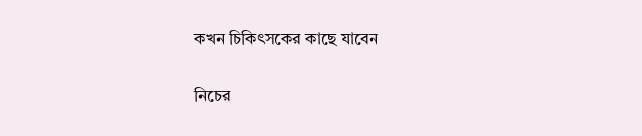কখন চিকিৎসকের কাছে যাবেন

নিচের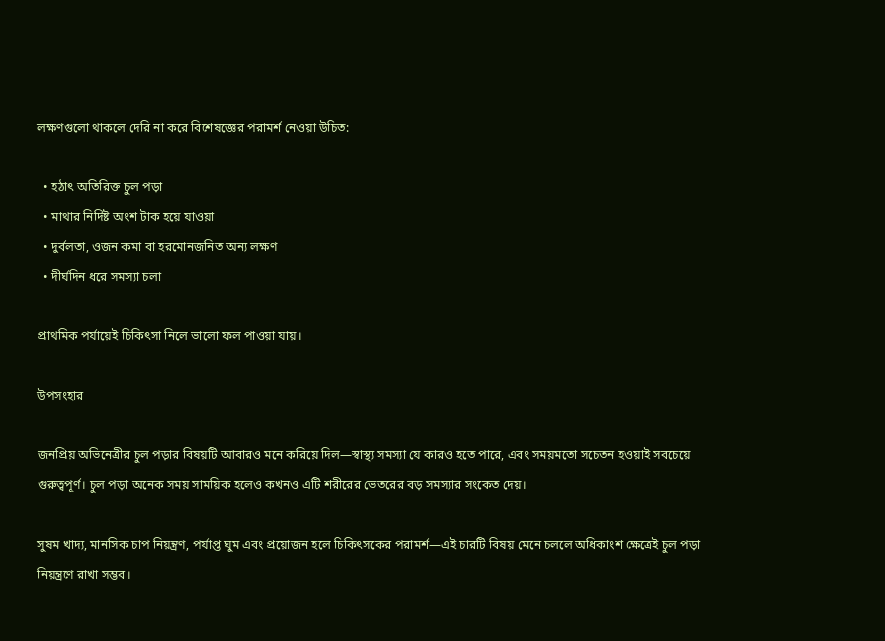লক্ষণগুলো থাকলে দেরি না করে বিশেষজ্ঞের পরামর্শ নেওয়া উচিত:

  • হঠাৎ অতিরিক্ত চুল পড়া
  • মাথার নির্দিষ্ট অংশ টাক হয়ে যাওয়া
  • দুর্বলতা, ওজন কমা বা হরমোনজনিত অন্য লক্ষণ
  • দীর্ঘদিন ধরে সমস্যা চলা

প্রাথমিক পর্যায়েই চিকিৎসা নিলে ভালো ফল পাওয়া যায়।

উপসংহার

জনপ্রিয় অভিনেত্রীর চুল পড়ার বিষয়টি আবারও মনে করিয়ে দিল—স্বাস্থ্য সমস্যা যে কারও হতে পারে, এবং সময়মতো সচেতন হওয়াই সবচেয়ে গুরুত্বপূর্ণ। চুল পড়া অনেক সময় সাময়িক হলেও কখনও এটি শরীরের ভেতরের বড় সমস্যার সংকেত দেয়।

সুষম খাদ্য, মানসিক চাপ নিয়ন্ত্রণ, পর্যাপ্ত ঘুম এবং প্রয়োজন হলে চিকিৎসকের পরামর্শ—এই চারটি বিষয় মেনে চললে অধিকাংশ ক্ষেত্রেই চুল পড়া নিয়ন্ত্রণে রাখা সম্ভব।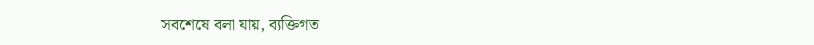সবশেষে বলা যায়, ব্যক্তিগত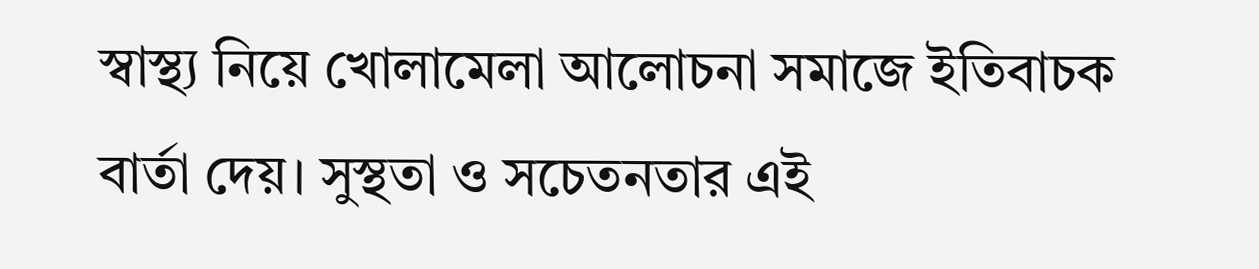স্বাস্থ্য নিয়ে খোলামেলা আলোচনা সমাজে ইতিবাচক বার্তা দেয়। সুস্থতা ও সচেতনতার এই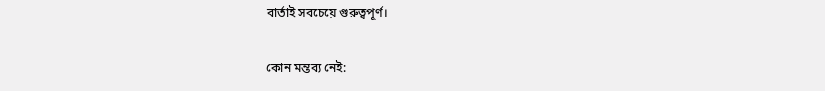বার্তাই সবচেয়ে গুরুত্বপূর্ণ।

কোন মন্তব্য নেই: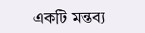একটি মন্তব্য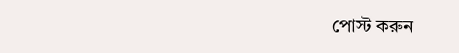পোস্ট করুন